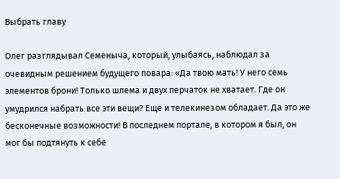Выбрать главу

Олег разглядывал Семеныча, который, улыбаясь, наблюдал за очевидным решением будущего повара: «Да твою мать! У него семь элементов брони! Только шлема и двух перчаток не хватает. Где он умудрился набрать все эти вещи? Еще и телекинезом обладает. Да это же бесконечные возможности! В последнем портале, в котором я был, он мог бы подтянуть к себе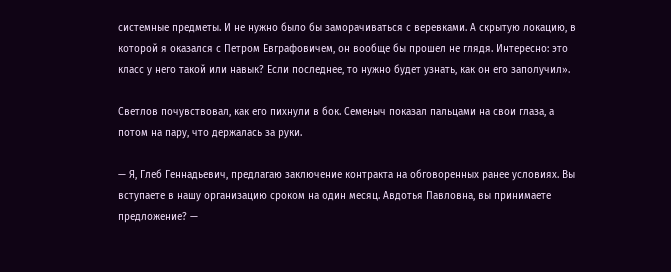системные предметы. И не нужно было бы заморачиваться с веревками. А скрытую локацию, в которой я оказался с Петром Евграфовичем, он вообще бы прошел не глядя. Интересно: это класс у него такой или навык? Если последнее, то нужно будет узнать, как он его заполучил».

Светлов почувствовал, как его пихнули в бок. Семеныч показал пальцами на свои глаза, а потом на пару, что держалась за руки.

— Я, Глеб Геннадьевич, предлагаю заключение контракта на обговоренных ранее условиях. Вы вступаете в нашу организацию сроком на один месяц. Авдотья Павловна, вы принимаете предложение? —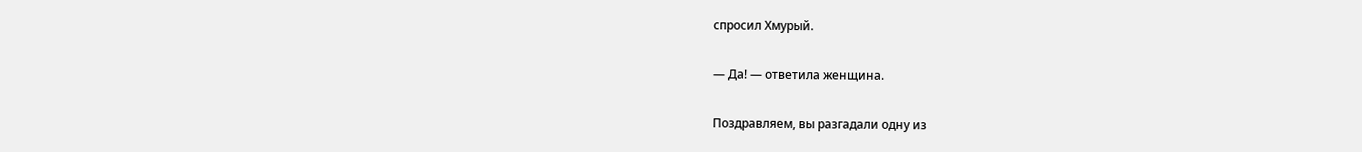спросил Хмурый.

— Да! — ответила женщина.

Поздравляем, вы разгадали одну из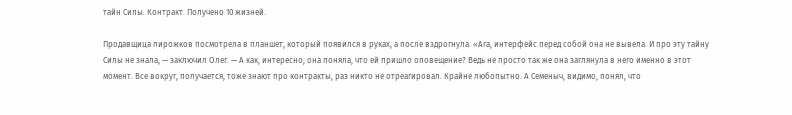тайн Силы. Контракт. Получено 10 жизней.

Продавщица пирожков посмотрела в планшет, который появился в руках, а после вздрогнула. «Ага, интерфейс перед собой она не вывела. И про эту тайну Силы не знала, — заключил Олег. — А как, интересно, она поняла, что ей пришло оповещение? Ведь не просто так же она заглянула в него именно в этот момент. Все вокруг, получается, тоже знают про контракты, раз никто не отреагировал. Крайне любопытно. А Семеныч, видимо, понял, что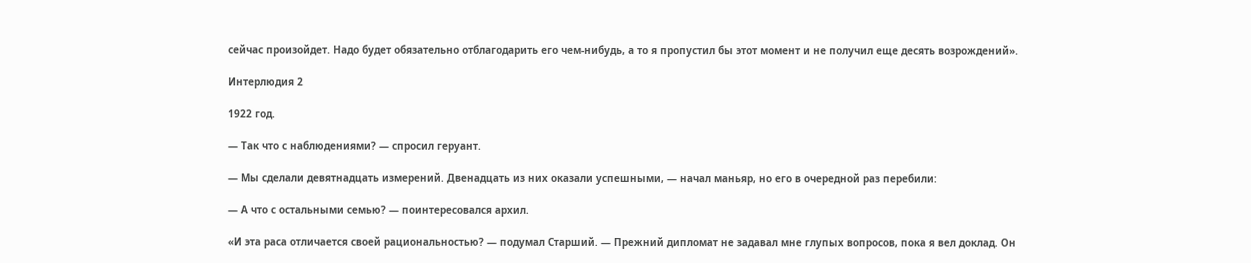сейчас произойдет. Надо будет обязательно отблагодарить его чем-нибудь, а то я пропустил бы этот момент и не получил еще десять возрождений».

Интерлюдия 2

1922 год.

— Так что с наблюдениями? — спросил геруант.

— Мы сделали девятнадцать измерений. Двенадцать из них оказали успешными, — начал маньяр, но его в очередной раз перебили:

— А что с остальными семью? — поинтересовался архил.

«И эта раса отличается своей рациональностью? — подумал Старший. — Прежний дипломат не задавал мне глупых вопросов, пока я вел доклад. Он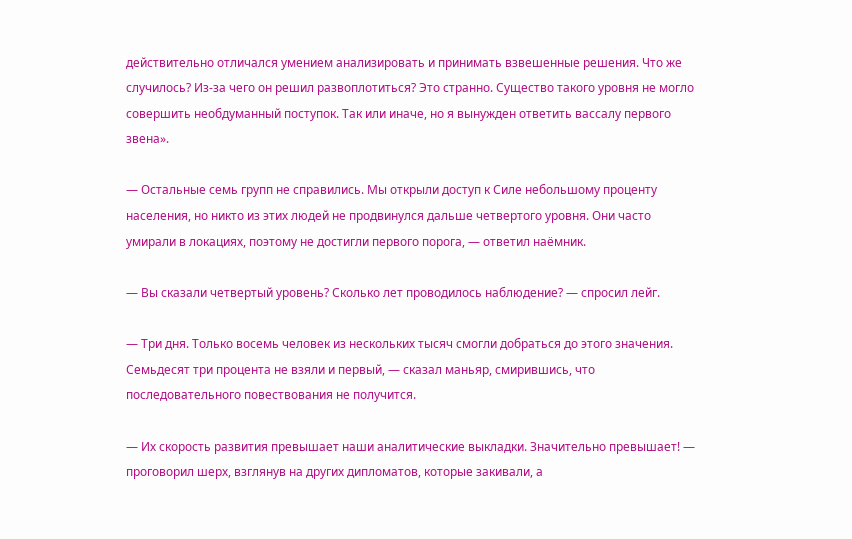действительно отличался умением анализировать и принимать взвешенные решения. Что же случилось? Из-за чего он решил развоплотиться? Это странно. Существо такого уровня не могло совершить необдуманный поступок. Так или иначе, но я вынужден ответить вассалу первого звена».

— Остальные семь групп не справились. Мы открыли доступ к Силе небольшому проценту населения, но никто из этих людей не продвинулся дальше четвертого уровня. Они часто умирали в локациях, поэтому не достигли первого порога, — ответил наёмник.

— Вы сказали четвертый уровень? Сколько лет проводилось наблюдение? — спросил лейг.

— Три дня. Только восемь человек из нескольких тысяч смогли добраться до этого значения. Семьдесят три процента не взяли и первый, — сказал маньяр, смирившись, что последовательного повествования не получится.

— Их скорость развития превышает наши аналитические выкладки. Значительно превышает! — проговорил шерх, взглянув на других дипломатов, которые закивали, а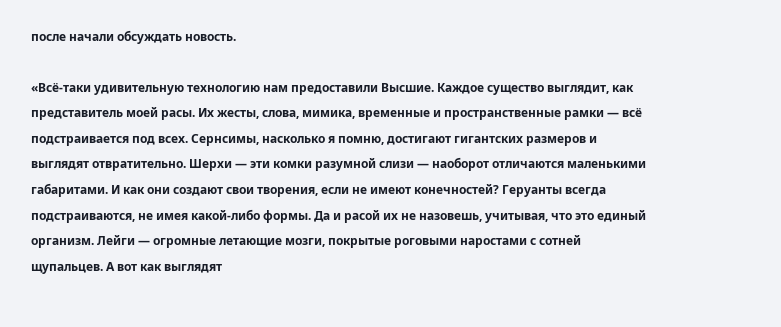после начали обсуждать новость.

«Всё-таки удивительную технологию нам предоставили Высшие. Каждое существо выглядит, как представитель моей расы. Их жесты, слова, мимика, временные и пространственные рамки — всё подстраивается под всех. Сернсимы, насколько я помню, достигают гигантских размеров и выглядят отвратительно. Шерхи — эти комки разумной слизи — наоборот отличаются маленькими габаритами. И как они создают свои творения, если не имеют конечностей? Геруанты всегда подстраиваются, не имея какой-либо формы. Да и расой их не назовешь, учитывая, что это единый организм. Лейги — огромные летающие мозги, покрытые роговыми наростами с сотней щупальцев. А вот как выглядят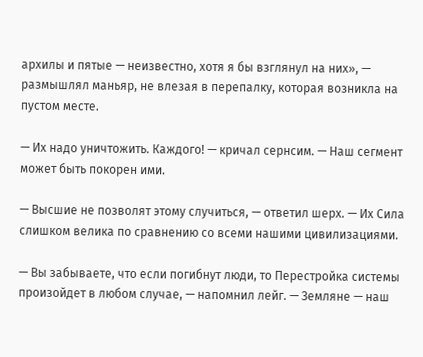архилы и пятые — неизвестно, хотя я бы взглянул на них», — размышлял маньяр, не влезая в перепалку, которая возникла на пустом месте.

— Их надо уничтожить. Каждого! — кричал сернсим. — Наш сегмент может быть покорен ими.

— Высшие не позволят этому случиться, — ответил шерх. — Их Сила слишком велика по сравнению со всеми нашими цивилизациями.

— Вы забываете, что если погибнут люди, то Перестройка системы произойдет в любом случае, — напомнил лейг. — Земляне — наш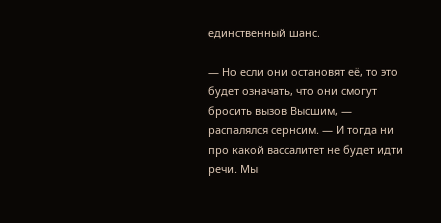единственный шанс.

— Но если они остановят её, то это будет означать, что они смогут бросить вызов Высшим, — распалялся сернсим. — И тогда ни про какой вассалитет не будет идти речи. Мы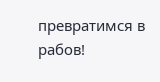превратимся в рабов!